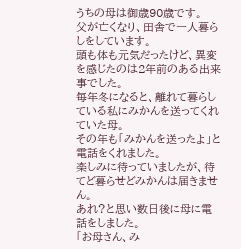うちの母は御歳90歳です。
父が亡くなり、田舎で一人暮らしをしています。
頭も体も元気だったけど、異変を感じたのは2年前のある出来事でした。
毎年冬になると、離れて暮らしている私にみかんを送ってくれていた母。
その年も「みかんを送ったよ」と電話をくれました。
楽しみに待っていましたが、待てど暮らせどみかんは届きません。
あれ?と思い数日後に母に電話をしました。
「お母さん、み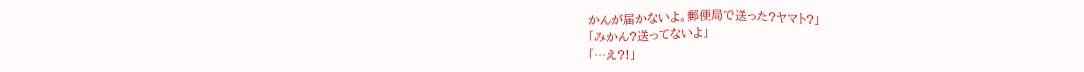かんが届かないよ。郵便局で送った?ヤマト?」
「みかん?送ってないよ」
「…え?!」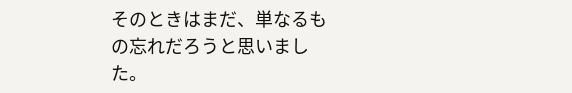そのときはまだ、単なるもの忘れだろうと思いました。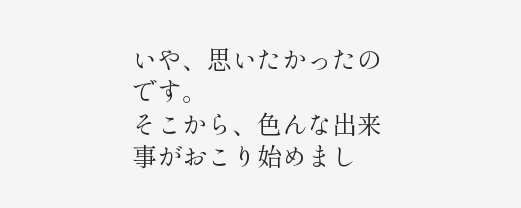いや、思いたかったのです。
そこから、色んな出来事がおこり始めまし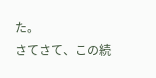た。
さてさて、この続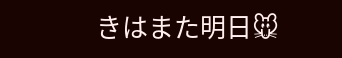きはまた明日🐭